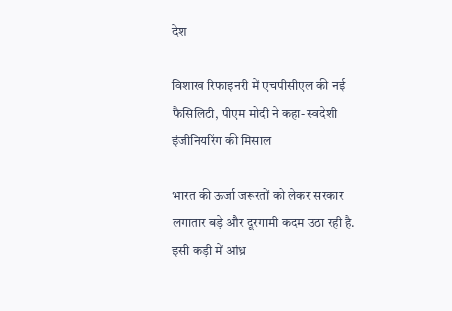देश

विशाख रिफाइनरी में एचपीसीएल की नई फैसिलिटी, पीएम मोदी ने कहा- स्वदेशी इंजीनियरिंग की मिसाल

भारत की ऊर्जा जरूरतों को लेकर सरकार लगातार बड़े और दूरगामी कदम उठा रही है. इसी कड़ी में आंध्र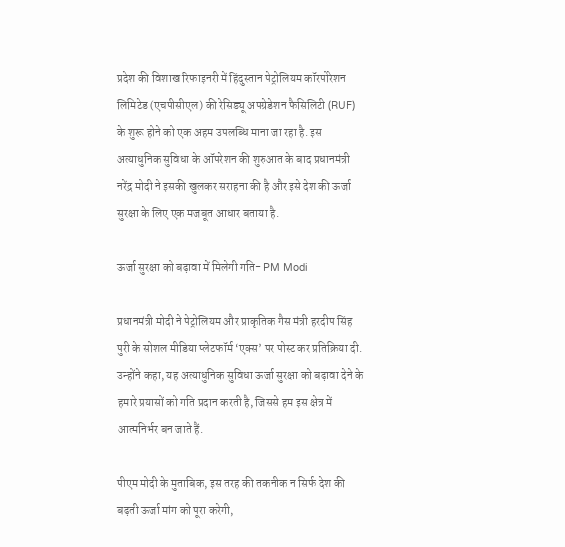प्रदेश की विशाख रिफाइनरी में हिंदुस्तान पेट्रोलियम कॉरपोरेशन लिमिटेड (एचपीसीएल) की रेसिड्यू अपग्रेडेशन फैसिलिटी (RUF) के शुरू होने को एक अहम उपलब्धि माना जा रहा है. इस अत्याधुनिक सुविधा के ऑपरेशन की शुरुआत के बाद प्रधानमंत्री नरेंद्र मोदी ने इसकी खुलकर सराहना की है और इसे देश की ऊर्जा सुरक्षा के लिए एक मजबूत आधार बताया है.

ऊर्जा सुरक्षा को बढ़ावा में मिलेगी गति- PM Modi

प्रधानमंत्री मोदी ने पेट्रोलियम और प्राकृतिक गैस मंत्री हरदीप सिंह पुरी के सोशल मीडिया प्लेटफॉर्म ‘एक्स’ पर पोस्ट कर प्रतिक्रिया दी. उन्होंने कहा, यह अत्याधुनिक सुविधा ऊर्जा सुरक्षा को बढ़ावा देने के हमारे प्रयासों को गति प्रदान करती है, जिससे हम इस क्षेत्र में आत्मनिर्भर बन जाते हैं.

पीएम मोदी के मुताबिक, इस तरह की तकनीक न सिर्फ देश की बढ़ती ऊर्जा मांग को पूरा करेगी,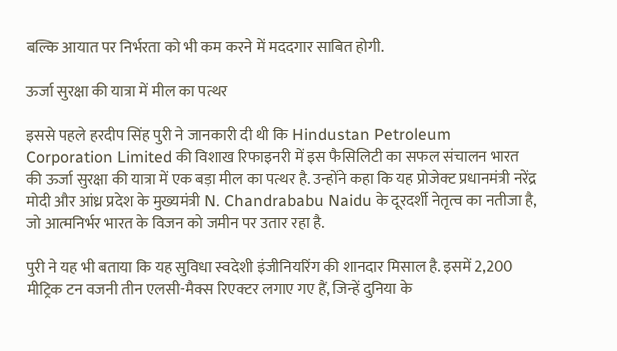बल्कि आयात पर निर्भरता को भी कम करने में मददगार साबित होगी.

ऊर्जा सुरक्षा की यात्रा में मील का पत्थर

इससे पहले हरदीप सिंह पुरी ने जानकारी दी थी कि Hindustan Petroleum Corporation Limited की विशाख रिफाइनरी में इस फैसिलिटी का सफल संचालन भारत की ऊर्जा सुरक्षा की यात्रा में एक बड़ा मील का पत्थर है. उन्होंने कहा कि यह प्रोजेक्ट प्रधानमंत्री नरेंद्र मोदी और आंध्र प्रदेश के मुख्यमंत्री N. Chandrababu Naidu के दूरदर्शी नेतृत्व का नतीजा है, जो आत्मनिर्भर भारत के विजन को जमीन पर उतार रहा है.

पुरी ने यह भी बताया कि यह सुविधा स्वदेशी इंजीनियरिंग की शानदार मिसाल है. इसमें 2,200 मीट्रिक टन वजनी तीन एलसी-मैक्स रिएक्टर लगाए गए हैं, जिन्हें दुनिया के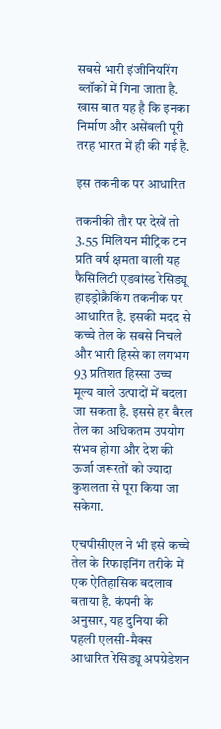सबसे भारी इंजीनियरिंग ब्लॉकों में गिना जाता है. खास बात यह है कि इनका निर्माण और असेंबली पूरी तरह भारत में ही की गई है.

इस तकनीक पर आधारित

तकनीकी तौर पर देखें तो 3.55 मिलियन मीट्रिक टन प्रति वर्ष क्षमता वाली यह फैसिलिटी एडवांस्ड रेसिड्यू हाइड्रोक्रैकिंग तकनीक पर आधारित है. इसकी मदद से कच्चे तेल के सबसे निचले और भारी हिस्से का लगभग 93 प्रतिशत हिस्सा उच्च मूल्य वाले उत्पादों में बदला जा सकता है. इससे हर बैरल तेल का अधिकतम उपयोग संभव होगा और देश की ऊर्जा जरूरतों को ज्यादा कुशलता से पूरा किया जा सकेगा.

एचपीसीएल ने भी इसे कच्चे तेल के रिफाइनिंग तरीके में एक ऐतिहासिक बदलाव बताया है. कंपनी के अनुसार, यह दुनिया की पहली एलसी-मैक्स आधारित रेसिड्यू अपग्रेडेशन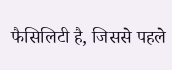फैसिलिटी है, जिससे पहले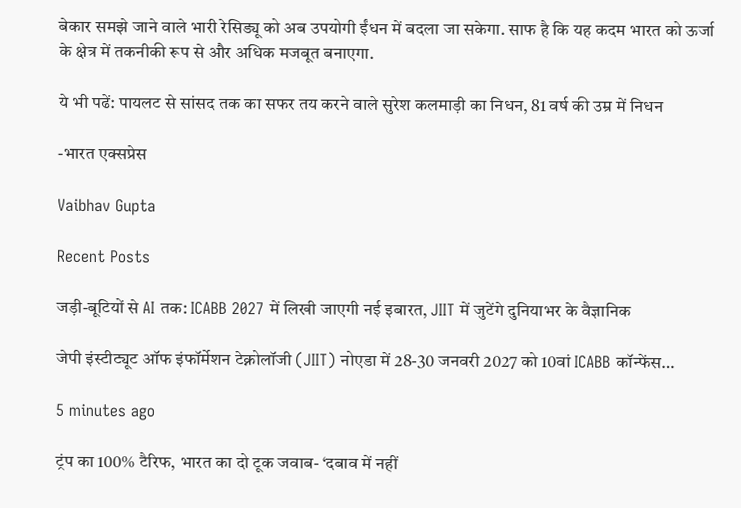बेकार समझे जाने वाले भारी रेसिड्यू को अब उपयोगी ईंधन में बदला जा सकेगा. साफ है कि यह कदम भारत को ऊर्जा के क्षेत्र में तकनीकी रूप से और अधिक मजबूत बनाएगा.

ये भी पढें: पायलट से सांसद तक का सफर तय करने वाले सुरेश कलमाड़ी का निधन, 81 वर्ष की उम्र में निधन

-भारत एक्सप्रेस

Vaibhav Gupta

Recent Posts

जड़ी-बूटियों से AI तक: ICABB 2027 में लिखी जाएगी नई इबारत, JIIT में जुटेंगे दुनियाभर के वैज्ञानिक

जेपी इंस्टीट्यूट ऑफ इंफॉर्मेशन टेक्नोलॉजी (JIIT) नोएडा में 28-30 जनवरी 2027 को 10वां ICABB कॉन्फेंस…

5 minutes ago

ट्रंप का 100% टैरिफ, भारत का दो टूक जवाब- ‘दबाव में नहीं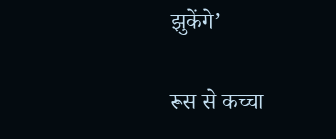झुकेंगे’

रूस से कच्चा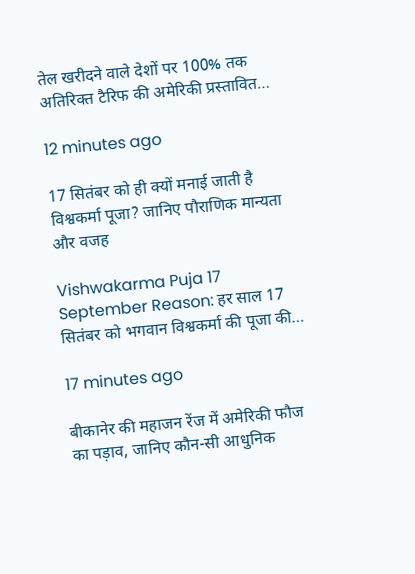तेल खरीदने वाले देशों पर 100% तक अतिरिक्त टैरिफ की अमेरिकी प्रस्तावित…

12 minutes ago

17 सितंबर को ही क्यों मनाई जाती है विश्वकर्मा पूजा? जानिए पौराणिक मान्यता और वजह

Vishwakarma Puja 17 September Reason: हर साल 17 सितंबर को भगवान विश्वकर्मा की पूजा की…

17 minutes ago

बीकानेर की महाजन रेंज में अमेरिकी फौज का पड़ाव, जानिए कौन-सी आधुनिक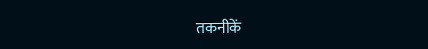तकनीकें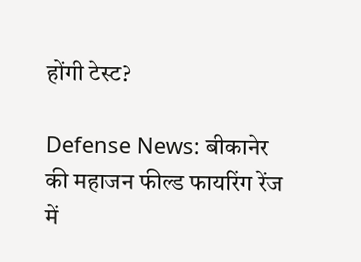होंगी टेस्ट?

Defense News: बीकानेर की महाजन फील्ड फायरिंग रेंज में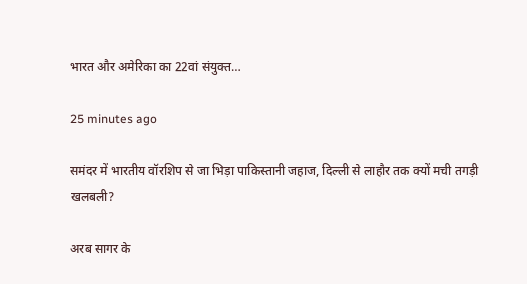भारत और अमेरिका का 22वां संयुक्त…

25 minutes ago

समंदर में भारतीय वॉरशिप से जा भिड़ा पाकिस्तानी जहाज, दिल्ली से लाहौर तक क्यों मची तगड़ी खलबली?

अरब सागर के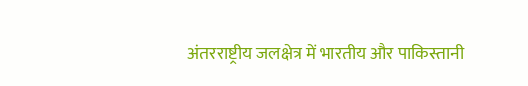अंतरराष्ट्रीय जलक्षेत्र में भारतीय और पाकिस्तानी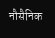नौसैनिक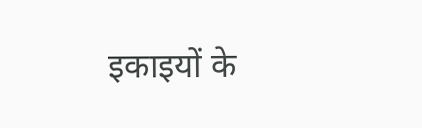इकाइयों के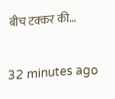बीच टक्कर की…

32 minutes ago